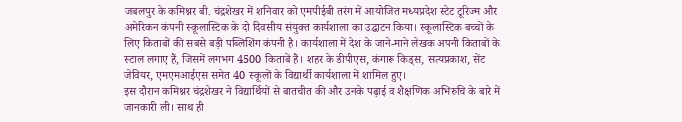जबलपुर के कमिश्नर बी. चंद्रशेखर में शनिवार को एमपीईबी तरंग में आयोजित मध्यप्रदेश स्टेट टूरिज्म और अमेरिकन कंपनी स्कूलास्टिक के दो दिवसीय संयुक्त कार्यशाला का उद्घाटन किया। स्कूलास्टिक बच्चों के लिए किताबों की सबसे बड़ी पब्लिशिंग कंपनी है। कार्यशाला में देश के जाने-माने लेखक अपनी किताबों के स्टाल लगाए हैं, जिसमें लगभग 4500 किताबें हैं। शहर के डीपीएस, कंगारू किड्स, सत्यप्रकाश, सेंट जेवियर, एमएमआईएस समेत 40 स्कूलों के विद्यार्थी कार्यशाला में शामिल हुए।
इस दौरान कमिश्नर चंद्रशेखर ने विद्यार्थियों से बातचीत की और उनके पढ़ाई व शैक्षणिक अभिरुचि के बारे में जानकारी ली। साथ ही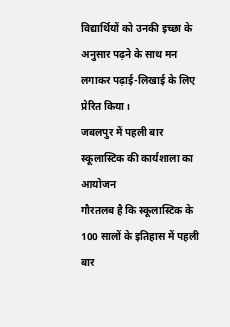विद्यार्थियों को उनकी इच्छा के अनुसार पढ़ने के साथ मन लगाकर पढ़ाई-लिखाई के लिए प्रेरित किया।
जबलपुर में पहली बार स्कूलास्टिक की कार्यशाला का आयोजन
गौरतलब है कि स्कूलास्टिक के 100 सालों के इतिहास में पहली बार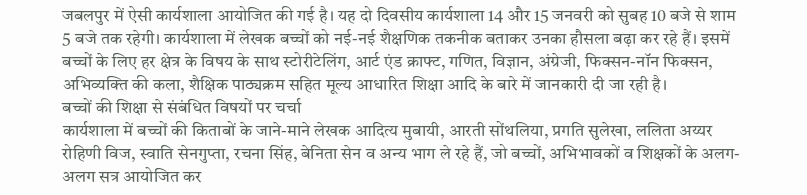जबलपुर में ऐसी कार्यशाला आयोजित की गई है। यह दो दिवसीय कार्यशाला 14 और 15 जनवरी को सुबह 10 बजे से शाम 5 बजे तक रहेगी। कार्यशाला में लेखक बच्चों को नई-नई शैक्षणिक तकनीक बताकर उनका हौसला बढ़ा कर रहे हैं। इसमें बच्चों के लिए हर क्षेत्र के विषय के साथ स्टोरीटेलिंग, आर्ट एंड क्राफ्ट, गणित, विज्ञान, अंग्रेजी, फिक्सन-नॉन फिक्सन, अभिव्यक्ति की कला, शैक्षिक पाठ्यक्रम सहित मूल्य आधारित शिक्षा आदि के बारे में जानकारी दी जा रही है।
बच्चों की शिक्षा से संबंधित विषयों पर चर्चा
कार्यशाला में बच्चों की किताबों के जाने-माने लेखक आदित्य मुबायी, आरती सोंथलिया, प्रगति सुलेखा, ललिता अय्यर रोहिणी विज, स्वाति सेनगुप्ता, रचना सिंह, बेनिता सेन व अन्य भाग ले रहे हैं, जो बच्चों, अभिभावकों व शिक्षकों के अलग-अलग सत्र आयोजित कर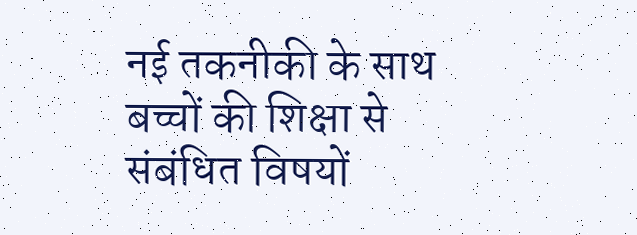नई तकनीकी के साथ बच्चों की शिक्षा से संबंधित विषयों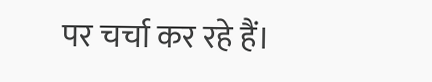पर चर्चा कर रहे हैं।